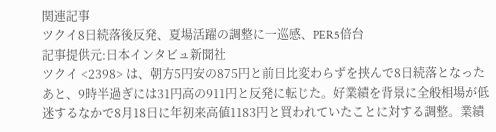関連記事
ツクイ8日続落後反発、夏場活躍の調整に一巡感、PER5倍台
記事提供元:日本インタビュ新聞社
ツクイ <2398> は、朝方5円安の875円と前日比変わらずを挟んで8日続落となったあと、9時半過ぎには31円高の911円と反発に転じた。好業績を背景に全般相場が低迷するなかで8月18日に年初来高値1183円と買われていたことに対する調整。業績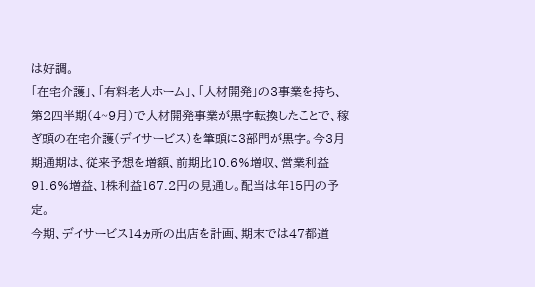は好調。
「在宅介護」、「有料老人ホーム」、「人材開発」の3事業を持ち、第2四半期(4~9月)で人材開発事業が黒字転換したことで、稼ぎ頭の在宅介護(デイサービス)を筆頭に3部門が黒字。今3月期通期は、従来予想を増額、前期比10.6%増収、営業利益91.6%増益、1株利益167.2円の見通し。配当は年15円の予定。
今期、デイサービス14ヵ所の出店を計画、期末では47都道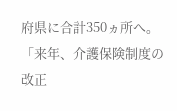府県に合計350ヵ所へ。「来年、介護保険制度の改正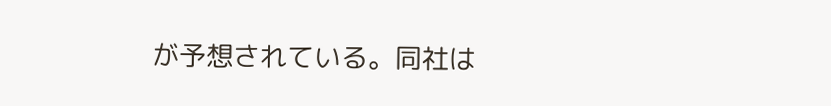が予想されている。同社は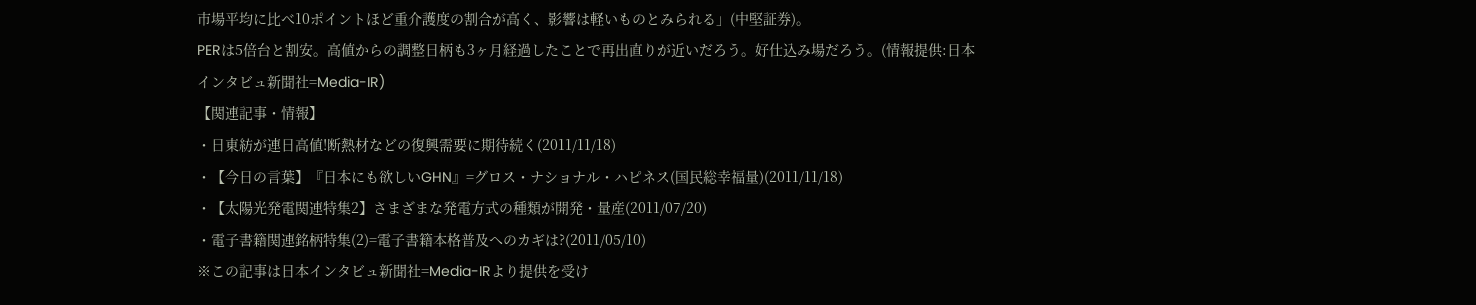市場平均に比べ10ポイントほど重介護度の割合が高く、影響は軽いものとみられる」(中堅証券)。
PERは5倍台と割安。高値からの調整日柄も3ヶ月経過したことで再出直りが近いだろう。好仕込み場だろう。(情報提供:日本インタビュ新聞社=Media-IR)
【関連記事・情報】
・日東紡が連日高値!断熱材などの復興需要に期待続く(2011/11/18)
・【今日の言葉】『日本にも欲しいGHN』=グロス・ナショナル・ハピネス(国民総幸福量)(2011/11/18)
・【太陽光発電関連特集2】さまざまな発電方式の種類が開発・量産(2011/07/20)
・電子書籍関連銘柄特集(2)=電子書籍本格普及へのカギは?(2011/05/10)
※この記事は日本インタビュ新聞社=Media-IRより提供を受け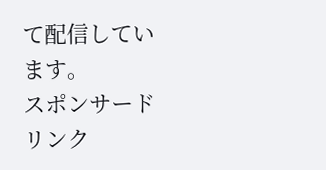て配信しています。
スポンサードリンク